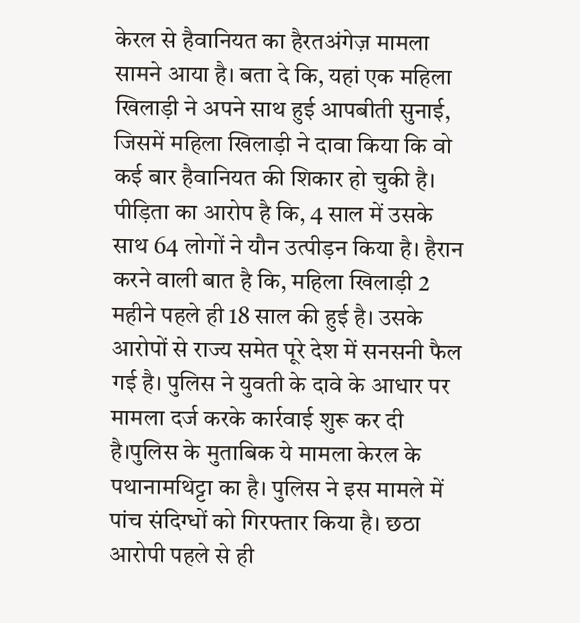केरल से हैवानियत का हैरतअंगेज़ मामला सामने आया है। बता दे कि, यहां एक महिला खिलाड़ी ने अपने साथ हुई आपबीती सुनाई, जिसमें महिला खिलाड़ी ने दावा किया कि वो कई बार हैवानियत की शिकार हो चुकी है। पीड़िता का आरोप है कि, 4 साल में उसके साथ 64 लोगों ने यौन उत्पीड़न किया है। हैरान करने वाली बात है कि, महिला खिलाड़ी 2 महीने पहले ही 18 साल की हुई है। उसके आरोपों से राज्य समेत पूरे देश में सनसनी फैल गई है। पुलिस ने युवती के दावे के आधार पर मामला दर्ज करके कार्रवाई शुरू कर दी है।पुलिस के मुताबिक ये मामला केरल के पथानामथिट्टा का है। पुलिस ने इस मामले में पांच संदिग्धों को गिरफ्तार किया है। छठा आरोपी पहले से ही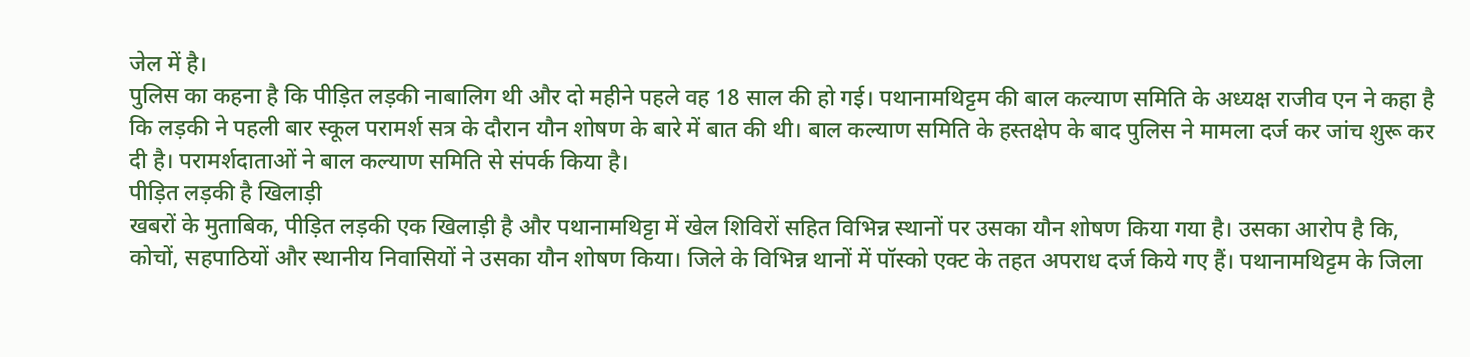जेल में है।
पुलिस का कहना है कि पीड़ित लड़की नाबालिग थी और दो महीने पहले वह 18 साल की हो गई। पथानामथिट्टम की बाल कल्याण समिति के अध्यक्ष राजीव एन ने कहा है कि लड़की ने पहली बार स्कूल परामर्श सत्र के दौरान यौन शोषण के बारे में बात की थी। बाल कल्याण समिति के हस्तक्षेप के बाद पुलिस ने मामला दर्ज कर जांच शुरू कर दी है। परामर्शदाताओं ने बाल कल्याण समिति से संपर्क किया है।
पीड़ित लड़की है खिलाड़ी
खबरों के मुताबिक, पीड़ित लड़की एक खिलाड़ी है और पथानामथिट्टा में खेल शिविरों सहित विभिन्न स्थानों पर उसका यौन शोषण किया गया है। उसका आरोप है कि, कोचों, सहपाठियों और स्थानीय निवासियों ने उसका यौन शोषण किया। जिले के विभिन्न थानों में पॉस्को एक्ट के तहत अपराध दर्ज किये गए हैं। पथानामथिट्टम के जिला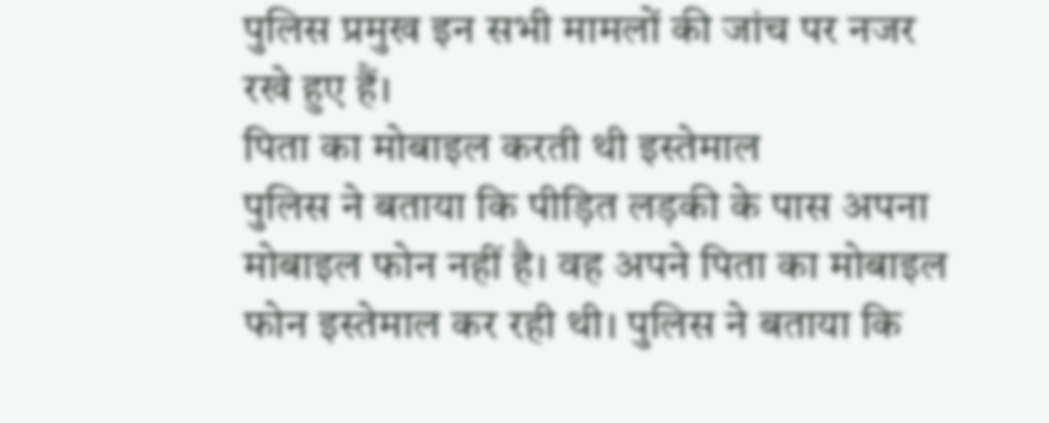पुलिस प्रमुख इन सभी मामलों की जांच पर नजर रखे हुए हैं।
पिता का मोबाइल करती थी इस्तेमाल
पुलिस ने बताया कि पीड़ित लड़की के पास अपना मोबाइल फोन नहीं है। वह अपने पिता का मोबाइल फोन इस्तेमाल कर रही थी। पुलिस ने बताया कि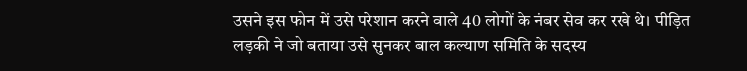उसने इस फोन में उसे परेशान करने वाले 40 लोगों के नंबर सेव कर रखे थे। पीड़ित लड़की ने जो बताया उसे सुनकर बाल कल्याण समिति के सदस्य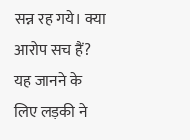सन्न रह गये। क्या आरोप सच हैं? यह जानने के लिए लड़की ने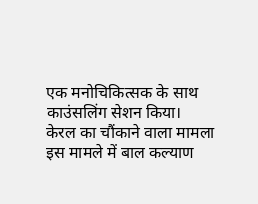एक मनोचिकित्सक के साथ काउंसलिंग सेशन किया।
केरल का चौंकाने वाला मामला
इस मामले में बाल कल्याण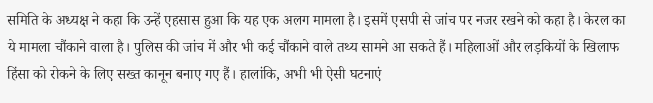समिति के अध्यक्ष ने कहा कि उन्हें एहसास हुआ कि यह एक अलग मामला है। इसमें एसपी से जांच पर नजर रखने को कहा है। केरल का ये मामला चौंकाने वाला है। पुलिस की जांच में और भी कई चौंकाने वाले तथ्य सामने आ सकते हैं। महिलाओं और लड़कियों के खिलाफ हिंसा को रोकने के लिए सख्त कानून बनाए गए हैं। हालांकि, अभी भी ऐसी घटनाएं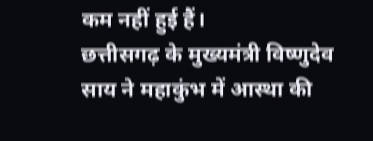कम नहीं हुई हैं।
छत्तीसगढ़ के मुख्यमंत्री विष्णुदेव साय ने महाकुंभ में आस्था की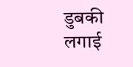डुबकी लगाई